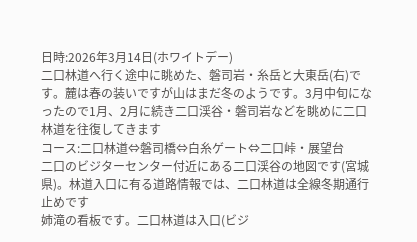日時:2026年3月14日(ホワイトデー)
二口林道へ行く途中に眺めた、磐司岩・糸岳と大東岳(右)です。麓は春の装いですが山はまだ冬のようです。3月中旬になったので1月、2月に続き二口渓谷・磐司岩などを眺めに二口林道を往復してきます
コース:二口林道⇔磐司橋⇔白糸ゲート⇔二口峠・展望台
二口のビジターセンター付近にある二口渓谷の地図です(宮城県)。林道入口に有る道路情報では、二口林道は全線冬期通行止めです
姉滝の看板です。二口林道は入口(ビジ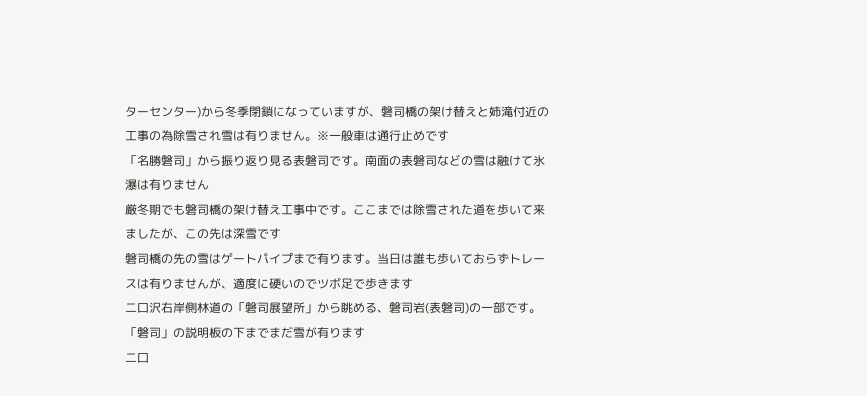ターセンター)から冬季閉鎖になっていますが、磐司橋の架け替えと姉滝付近の工事の為除雪され雪は有りません。※一般車は通行止めです
「名勝磐司」から振り返り見る表磐司です。南面の表磐司などの雪は融けて氷瀑は有りません
厳冬期でも磐司橋の架け替え工事中です。ここまでは除雪された道を歩いて来ましたが、この先は深雪です
磐司橋の先の雪はゲートパイプまで有ります。当日は誰も歩いておらずトレースは有りませんが、適度に硬いのでツボ足で歩きます
二口沢右岸側林道の「磐司展望所」から眺める、磐司岩(表磐司)の一部です。「磐司」の説明板の下までまだ雪が有ります
二口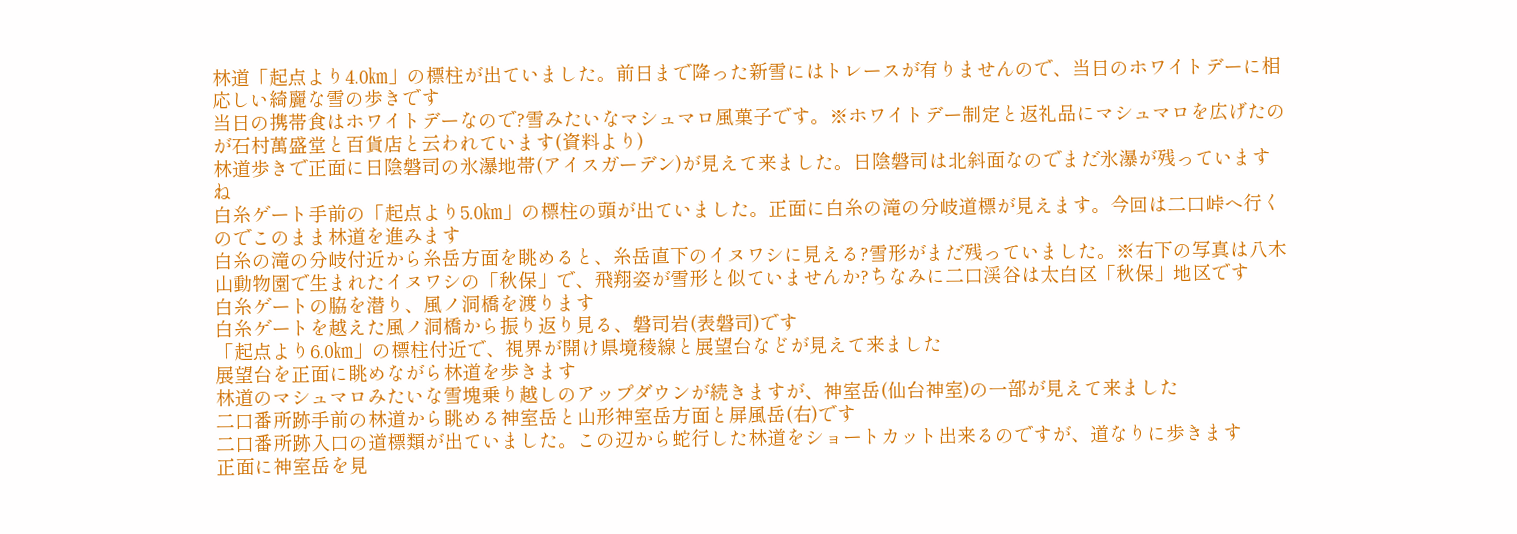林道「起点より4.0㎞」の標柱が出ていました。前日まで降った新雪にはトレースが有りませんので、当日のホワイトデーに相応しい綺麗な雪の歩きです
当日の携帯食はホワイトデーなので?雪みたいなマシュマロ風菓子です。※ホワイトデー制定と返礼品にマシュマロを広げたのが石村萬盛堂と百貨店と云われています(資料より)
林道歩きで正面に日陰磐司の氷瀑地帯(アイスガーデン)が見えて来ました。日陰磐司は北斜面なのでまだ氷瀑が残っていますね
白糸ゲート手前の「起点より5.0㎞」の標柱の頭が出ていました。正面に白糸の滝の分岐道標が見えます。今回は二口峠へ行くのでこのまま林道を進みます
白糸の滝の分岐付近から糸岳方面を眺めると、糸岳直下のイヌワシに見える?雪形がまだ残っていました。※右下の写真は八木山動物園で生まれたイヌワシの「秋保」で、飛翔姿が雪形と似ていませんか?ちなみに二口渓谷は太白区「秋保」地区です
白糸ゲートの脇を潜り、風ノ洞橋を渡ります
白糸ゲートを越えた風ノ洞橋から振り返り見る、磐司岩(表磐司)です
「起点より6.0㎞」の標柱付近で、視界が開け県境稜線と展望台などが見えて来ました
展望台を正面に眺めながら林道を歩きます
林道のマシュマロみたいな雪塊乗り越しのアップダウンが続きますが、神室岳(仙台神室)の一部が見えて来ました
二口番所跡手前の林道から眺める神室岳と山形神室岳方面と屏風岳(右)です
二口番所跡入口の道標類が出ていました。この辺から蛇行した林道をショートカット出来るのですが、道なりに歩きます
正面に神室岳を見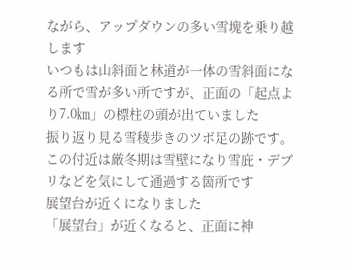ながら、アップダウンの多い雪塊を乗り越します
いつもは山斜面と林道が一体の雪斜面になる所で雪が多い所ですが、正面の「起点より7.0㎞」の標柱の頭が出ていました
振り返り見る雪稜歩きのツボ足の跡です。この付近は厳冬期は雪壁になり雪庇・デブリなどを気にして通過する箇所です
展望台が近くになりました
「展望台」が近くなると、正面に神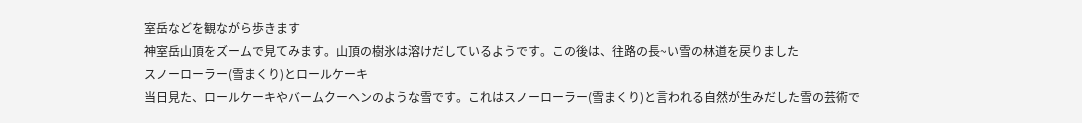室岳などを観ながら歩きます
神室岳山頂をズームで見てみます。山頂の樹氷は溶けだしているようです。この後は、往路の長~い雪の林道を戻りました
スノーローラー(雪まくり)とロールケーキ
当日見た、ロールケーキやバームクーヘンのような雪です。これはスノーローラー(雪まくり)と言われる自然が生みだした雪の芸術で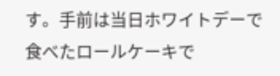す。手前は当日ホワイトデーで食べたロールケーキで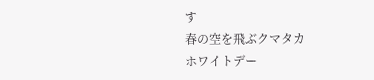す
春の空を飛ぶクマタカ
ホワイトデー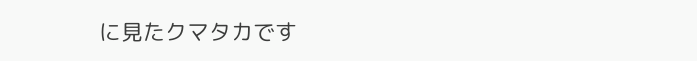に見たクマタカです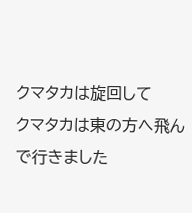クマタカは旋回して
クマタカは東の方へ飛んで行きました